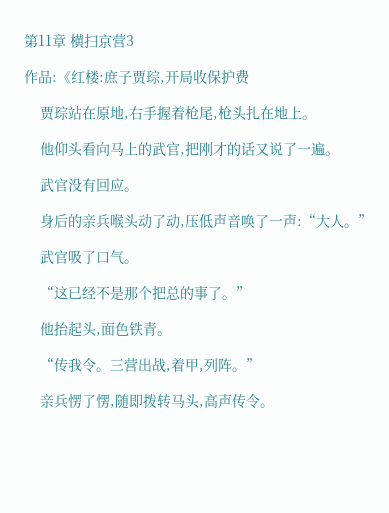第11章 横扫京营3

作品:《红楼:庶子贾琮,开局收保护费

    贾琮站在原地,右手握着枪尾,枪头扎在地上。

    他仰头看向马上的武官,把刚才的话又说了一遍。

    武官没有回应。

    身后的亲兵喉头动了动,压低声音唤了一声:“大人。”

    武官吸了口气。

    “这已经不是那个把总的事了。”

    他抬起头,面色铁青。

    “传我令。三营出战,着甲,列阵。”

    亲兵愣了愣,随即拨转马头,高声传令。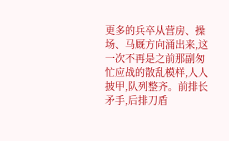更多的兵卒从营房、操场、马厩方向涌出来,这一次不再是之前那副匆忙应战的散乱模样,人人披甲,队列整齐。前排长矛手,后排刀盾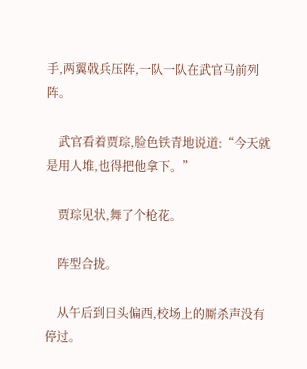手,两翼戟兵压阵,一队一队在武官马前列阵。

    武官看着贾琮,脸色铁青地说道:“今天就是用人堆,也得把他拿下。”

    贾琮见状,舞了个枪花。

    阵型合拢。

    从午后到日头偏西,校场上的厮杀声没有停过。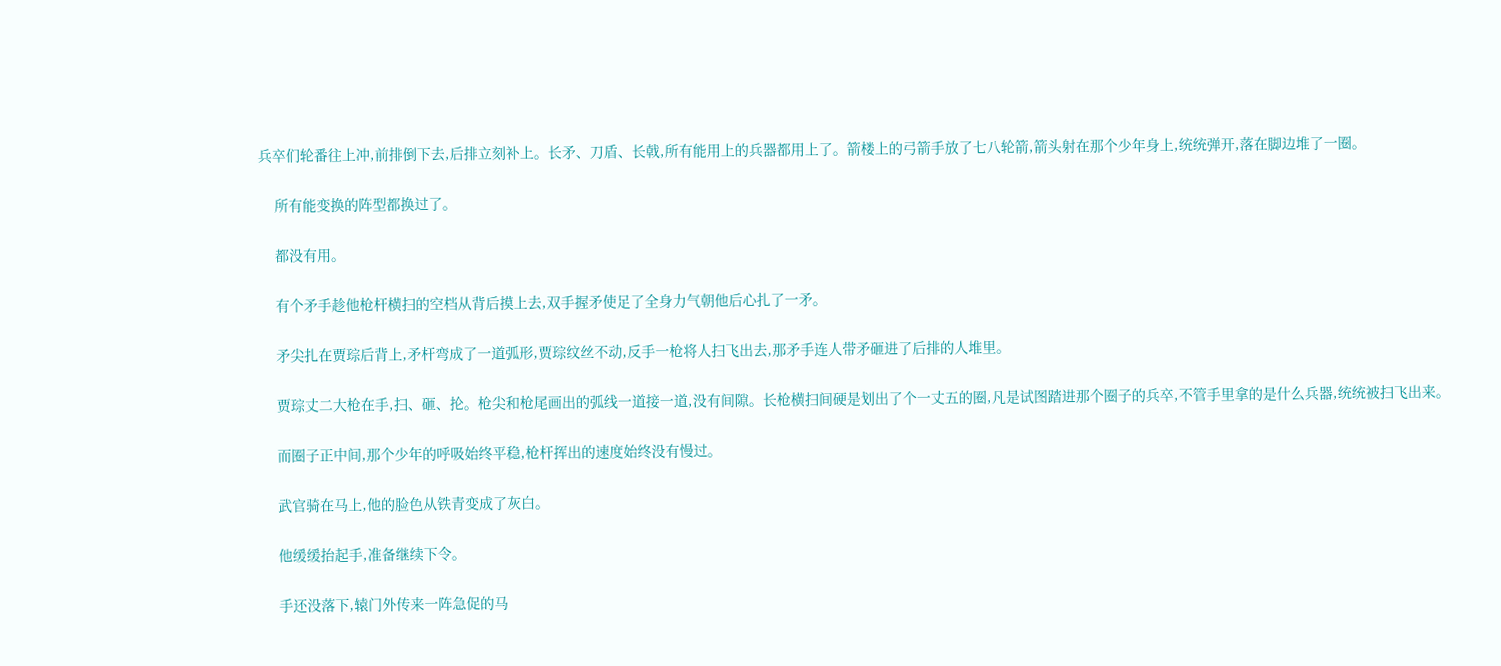兵卒们轮番往上冲,前排倒下去,后排立刻补上。长矛、刀盾、长戟,所有能用上的兵器都用上了。箭楼上的弓箭手放了七八轮箭,箭头射在那个少年身上,统统弹开,落在脚边堆了一圈。

    所有能变换的阵型都换过了。

    都没有用。

    有个矛手趁他枪杆横扫的空档从背后摸上去,双手握矛使足了全身力气朝他后心扎了一矛。

    矛尖扎在贾琮后背上,矛杆弯成了一道弧形,贾琮纹丝不动,反手一枪将人扫飞出去,那矛手连人带矛砸进了后排的人堆里。

    贾琮丈二大枪在手,扫、砸、抡。枪尖和枪尾画出的弧线一道接一道,没有间隙。长枪横扫间硬是划出了个一丈五的圈,凡是试图踏进那个圈子的兵卒,不管手里拿的是什么兵器,统统被扫飞出来。

    而圈子正中间,那个少年的呼吸始终平稳,枪杆挥出的速度始终没有慢过。

    武官骑在马上,他的脸色从铁青变成了灰白。

    他缓缓抬起手,准备继续下令。

    手还没落下,辕门外传来一阵急促的马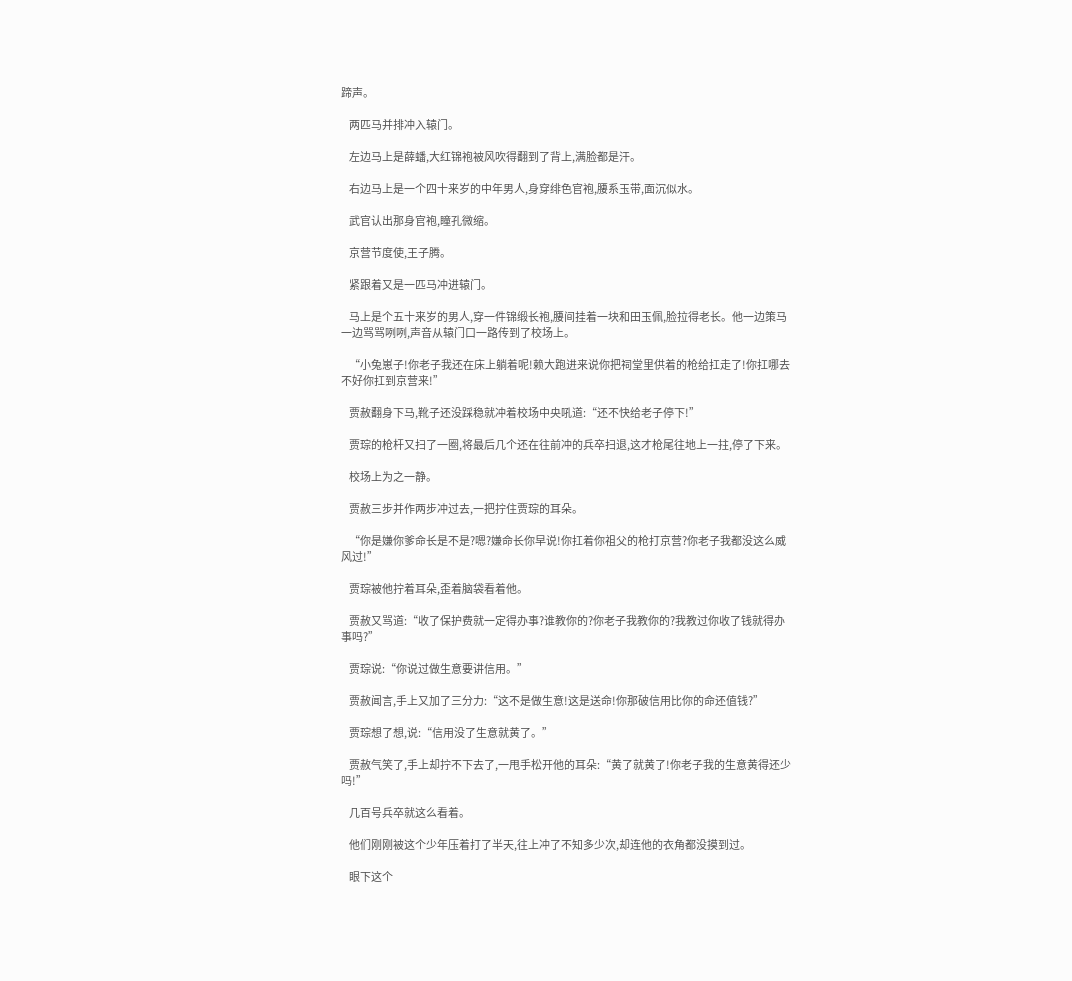蹄声。

    两匹马并排冲入辕门。

    左边马上是薛蟠,大红锦袍被风吹得翻到了背上,满脸都是汗。

    右边马上是一个四十来岁的中年男人,身穿绯色官袍,腰系玉带,面沉似水。

    武官认出那身官袍,瞳孔微缩。

    京营节度使,王子腾。

    紧跟着又是一匹马冲进辕门。

    马上是个五十来岁的男人,穿一件锦缎长袍,腰间挂着一块和田玉佩,脸拉得老长。他一边策马一边骂骂咧咧,声音从辕门口一路传到了校场上。

    “小兔崽子!你老子我还在床上躺着呢!赖大跑进来说你把祠堂里供着的枪给扛走了!你扛哪去不好你扛到京营来!”

    贾赦翻身下马,靴子还没踩稳就冲着校场中央吼道:“还不快给老子停下!”

    贾琮的枪杆又扫了一圈,将最后几个还在往前冲的兵卒扫退,这才枪尾往地上一拄,停了下来。

    校场上为之一静。

    贾赦三步并作两步冲过去,一把拧住贾琮的耳朵。

    “你是嫌你爹命长是不是?嗯?嫌命长你早说!你扛着你祖父的枪打京营?你老子我都没这么威风过!”

    贾琮被他拧着耳朵,歪着脑袋看着他。

    贾赦又骂道:“收了保护费就一定得办事?谁教你的?你老子我教你的?我教过你收了钱就得办事吗?”

    贾琮说:“你说过做生意要讲信用。”

    贾赦闻言,手上又加了三分力:“这不是做生意!这是送命!你那破信用比你的命还值钱?”

    贾琮想了想,说:“信用没了生意就黄了。”

    贾赦气笑了,手上却拧不下去了,一甩手松开他的耳朵:“黄了就黄了!你老子我的生意黄得还少吗!”

    几百号兵卒就这么看着。

    他们刚刚被这个少年压着打了半天,往上冲了不知多少次,却连他的衣角都没摸到过。

    眼下这个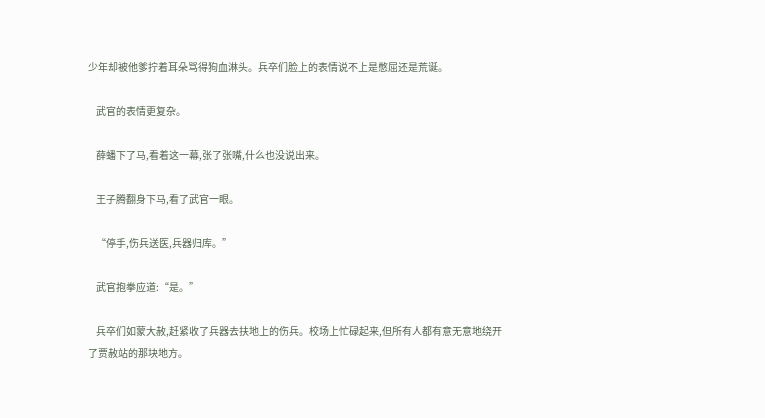少年却被他爹拧着耳朵骂得狗血淋头。兵卒们脸上的表情说不上是憋屈还是荒诞。

    武官的表情更复杂。

    薛蟠下了马,看着这一幕,张了张嘴,什么也没说出来。

    王子腾翻身下马,看了武官一眼。

    “停手,伤兵送医,兵器归库。”

    武官抱拳应道:“是。”

    兵卒们如蒙大赦,赶紧收了兵器去扶地上的伤兵。校场上忙碌起来,但所有人都有意无意地绕开了贾赦站的那块地方。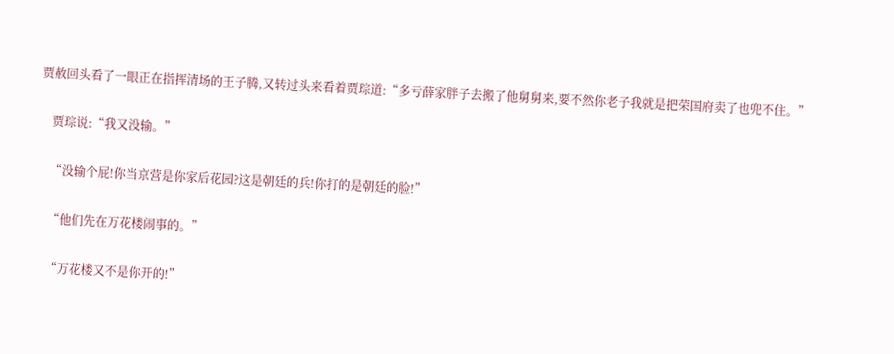贾赦回头看了一眼正在指挥清场的王子腾,又转过头来看着贾琮道:“多亏薛家胖子去搬了他舅舅来,要不然你老子我就是把荣国府卖了也兜不住。”

    贾琮说:“我又没输。”

    “没输个屁!你当京营是你家后花园?这是朝廷的兵!你打的是朝廷的脸!”

    “他们先在万花楼闹事的。”

    “万花楼又不是你开的!”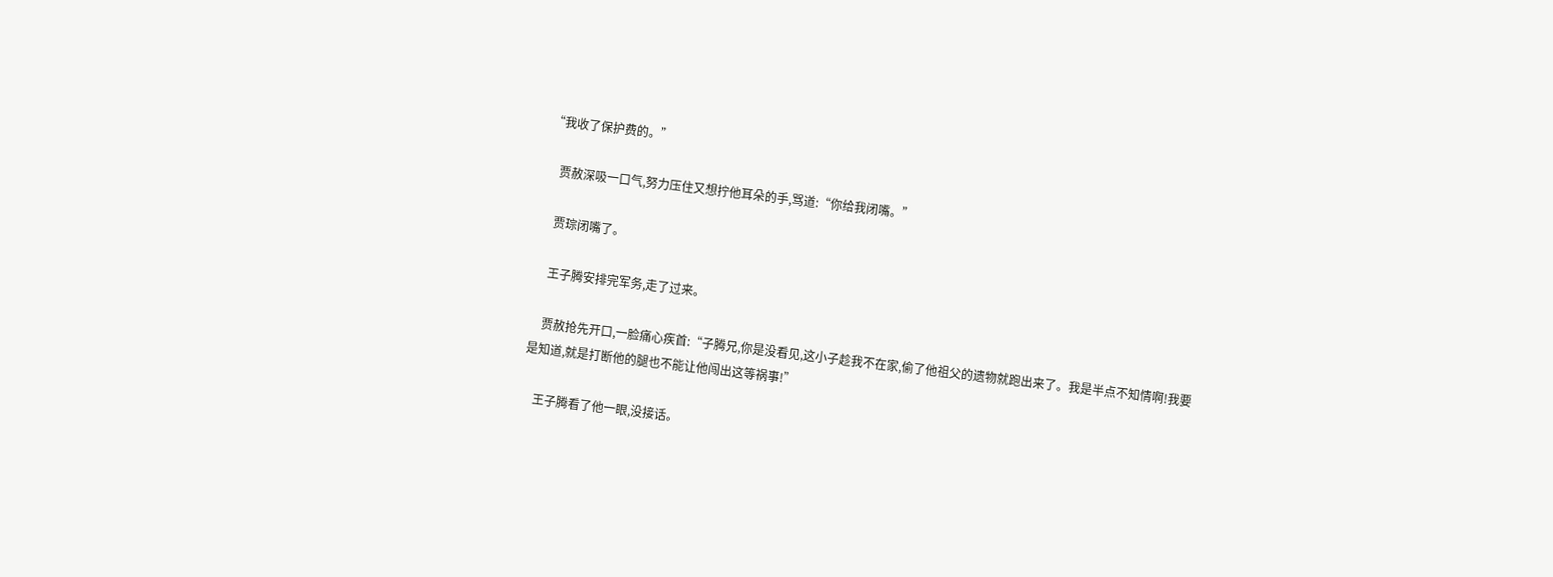“我收了保护费的。”

    贾赦深吸一口气,努力压住又想拧他耳朵的手,骂道:“你给我闭嘴。”

    贾琮闭嘴了。

    王子腾安排完军务,走了过来。

    贾赦抢先开口,一脸痛心疾首:“子腾兄,你是没看见,这小子趁我不在家,偷了他祖父的遗物就跑出来了。我是半点不知情啊!我要是知道,就是打断他的腿也不能让他闯出这等祸事!”

    王子腾看了他一眼,没接话。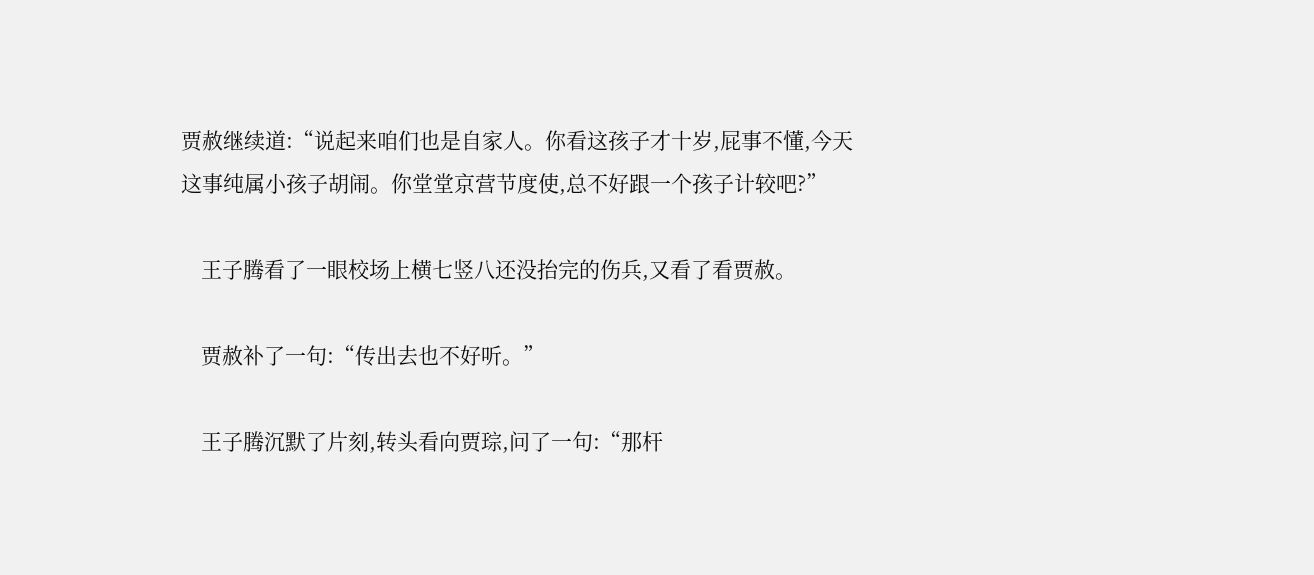贾赦继续道:“说起来咱们也是自家人。你看这孩子才十岁,屁事不懂,今天这事纯属小孩子胡闹。你堂堂京营节度使,总不好跟一个孩子计较吧?”

    王子腾看了一眼校场上横七竖八还没抬完的伤兵,又看了看贾赦。

    贾赦补了一句:“传出去也不好听。”

    王子腾沉默了片刻,转头看向贾琮,问了一句:“那杆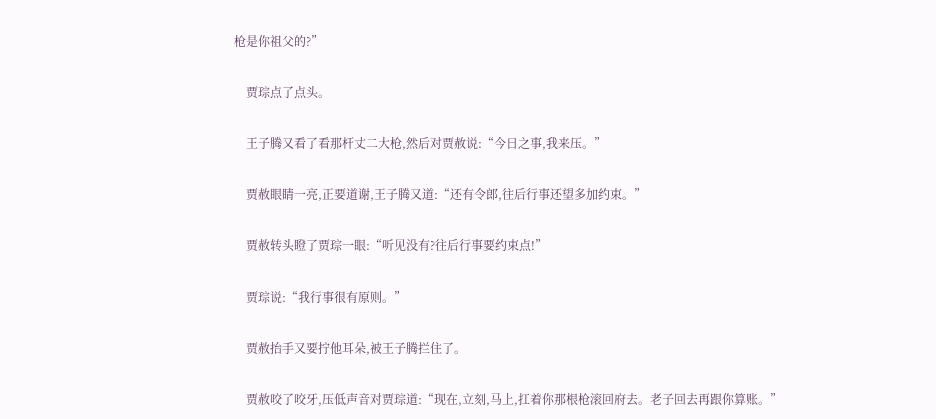枪是你祖父的?”

    贾琮点了点头。

    王子腾又看了看那杆丈二大枪,然后对贾赦说:“今日之事,我来压。”

    贾赦眼睛一亮,正要道谢,王子腾又道:“还有令郎,往后行事还望多加约束。”

    贾赦转头瞪了贾琮一眼:“听见没有?往后行事要约束点!”

    贾琮说:“我行事很有原则。”

    贾赦抬手又要拧他耳朵,被王子腾拦住了。

    贾赦咬了咬牙,压低声音对贾琮道:“现在,立刻,马上,扛着你那根枪滚回府去。老子回去再跟你算账。”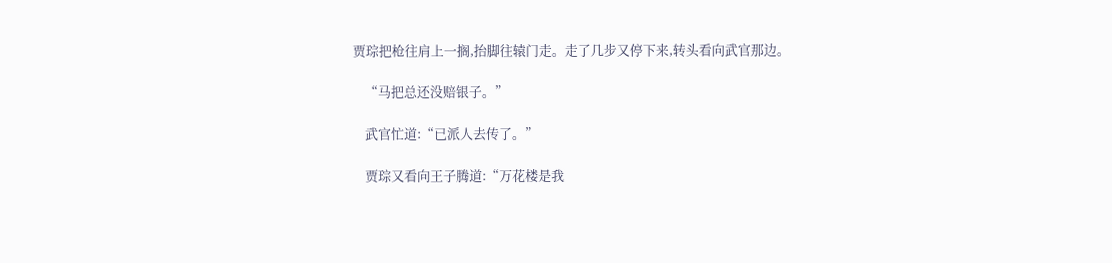贾琮把枪往肩上一搁,抬脚往辕门走。走了几步又停下来,转头看向武官那边。

    “马把总还没赔银子。”

    武官忙道:“已派人去传了。”

    贾琮又看向王子腾道:“万花楼是我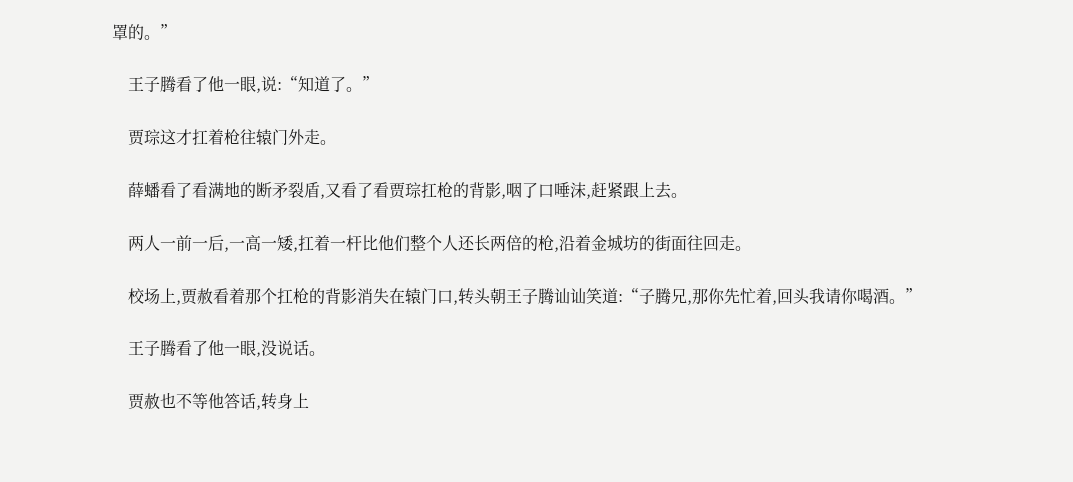罩的。”

    王子腾看了他一眼,说:“知道了。”

    贾琮这才扛着枪往辕门外走。

    薛蟠看了看满地的断矛裂盾,又看了看贾琮扛枪的背影,咽了口唾沫,赶紧跟上去。

    两人一前一后,一高一矮,扛着一杆比他们整个人还长两倍的枪,沿着金城坊的街面往回走。

    校场上,贾赦看着那个扛枪的背影消失在辕门口,转头朝王子腾讪讪笑道:“子腾兄,那你先忙着,回头我请你喝酒。”

    王子腾看了他一眼,没说话。

    贾赦也不等他答话,转身上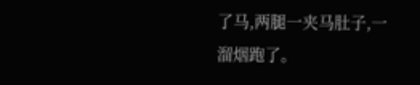了马,两腿一夹马肚子,一溜烟跑了。